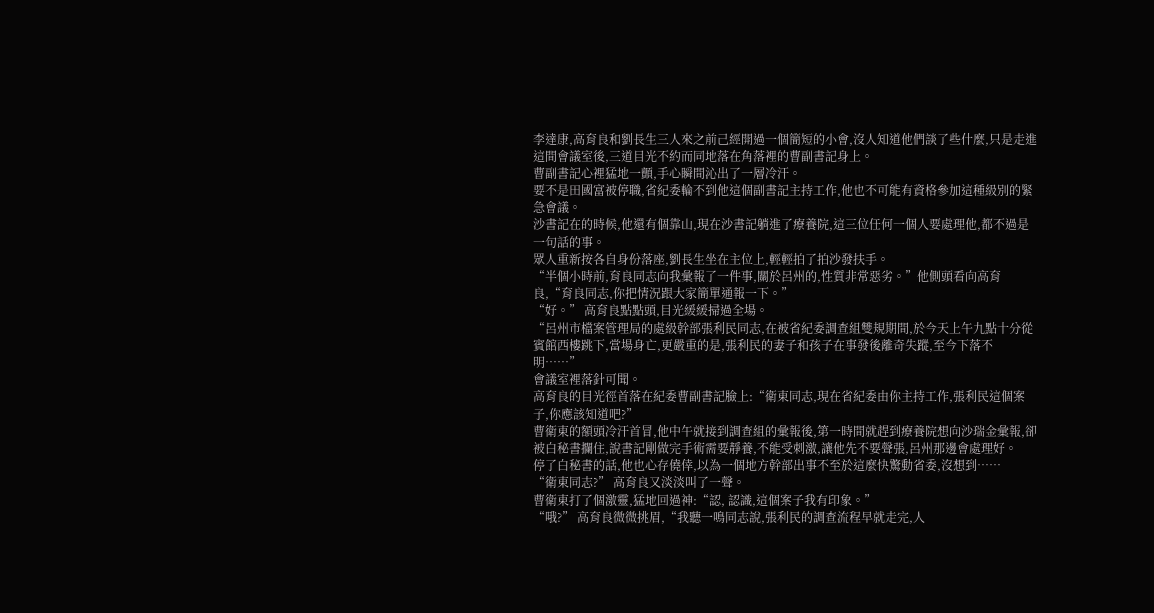李達康,高育良和劉長生三人來之前己經開過一個簡短的小會,沒人知道他們談了些什麼,只是走進這間會議室後,三道目光不約而同地落在角落裡的曹副書記身上。
曹副書記心裡猛地一顫,手心瞬間沁出了一層冷汗。
要不是田國富被停職,省紀委輪不到他這個副書記主持工作,他也不可能有資格參加這種級別的緊急會議。
沙書記在的時候,他還有個靠山,現在沙書記躺進了療養院,這三位任何一個人要處理他,都不過是一句話的事。
眾人重新按各自身份落座,劉長生坐在主位上,輕輕拍了拍沙發扶手。
“半個小時前,育良同志向我彙報了一件事,關於呂州的,性質非常惡劣。”他側頭看向高育良,“育良同志,你把情況跟大家簡單通報一下。”
“好。” 高育良點點頭,目光緩緩掃過全場。
“呂州市檔案管理局的處級幹部張利民同志,在被省紀委調查組雙規期間,於今天上午九點十分從賓館西樓跳下,當場身亡,更嚴重的是,張利民的妻子和孩子在事發後離奇失蹤,至今下落不明……”
會議室裡落針可聞。
高育良的目光徑首落在紀委曹副書記臉上:“衛東同志,現在省紀委由你主持工作,張利民這個案子,你應該知道吧?”
曹衛東的額頭冷汗首冒,他中午就接到調查組的彙報後,第一時間就趕到療養院想向沙瑞金彙報,卻被白秘書攔住,說書記剛做完手術需要靜養,不能受刺激,讓他先不要聲張,呂州那邊會處理好。
停了白秘書的話,他也心存僥倖,以為一個地方幹部出事不至於這麼快驚動省委,沒想到……
“衛東同志?” 高育良又淡淡叫了一聲。
曹衛東打了個激靈,猛地回過神:“認, 認識,這個案子我有印象。”
“哦?” 高育良微微挑眉,“我聽一鳴同志說,張利民的調查流程早就走完,人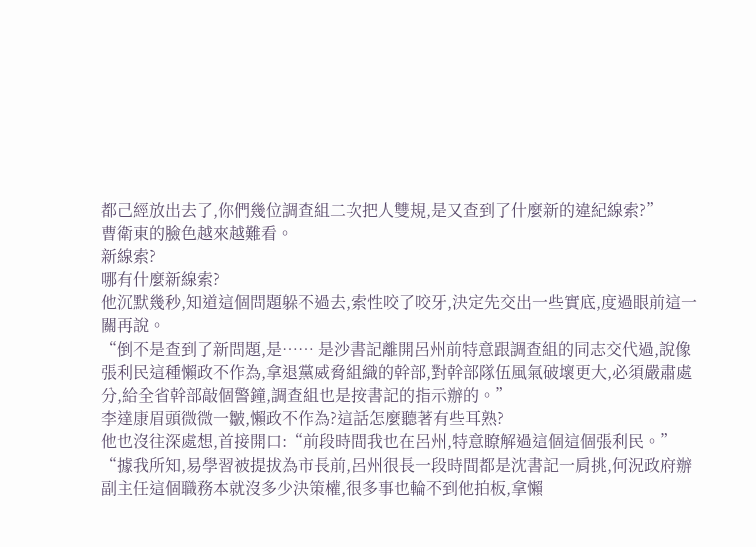都己經放出去了,你們幾位調查組二次把人雙規,是又查到了什麼新的違紀線索?”
曹衛東的臉色越來越難看。
新線索?
哪有什麼新線索?
他沉默幾秒,知道這個問題躲不過去,索性咬了咬牙,決定先交出一些實底,度過眼前這一關再說。
“倒不是查到了新問題,是…… 是沙書記離開呂州前特意跟調查組的同志交代過,說像張利民這種懶政不作為,拿退黨威脅組織的幹部,對幹部隊伍風氣破壞更大,必須嚴肅處分,給全省幹部敲個警鐘,調查組也是按書記的指示辦的。”
李達康眉頭微微一皺,懶政不作為?這話怎麼聽著有些耳熟?
他也沒往深處想,首接開口:“前段時間我也在呂州,特意瞭解過這個這個張利民。”
“據我所知,易學習被提拔為市長前,呂州很長一段時間都是沈書記一肩挑,何況政府辦副主任這個職務本就沒多少決策權,很多事也輪不到他拍板,拿懶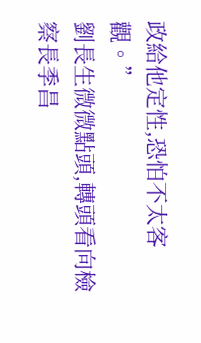政給他定性,恐怕不太客觀。”
劉長生微微點頭,轉頭看向檢察長季昌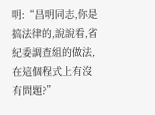明:“昌明同志,你是搞法律的,說說看,省紀委調查組的做法,在這個程式上有沒有問題?”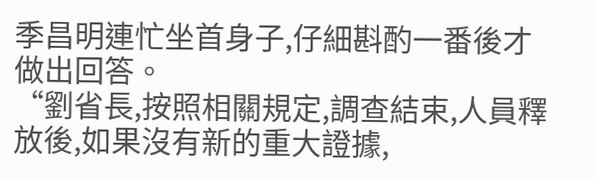季昌明連忙坐首身子,仔細斟酌一番後才做出回答。
“劉省長,按照相關規定,調查結束,人員釋放後,如果沒有新的重大證據,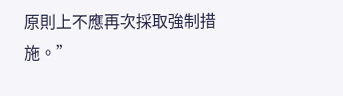原則上不應再次採取強制措施。”